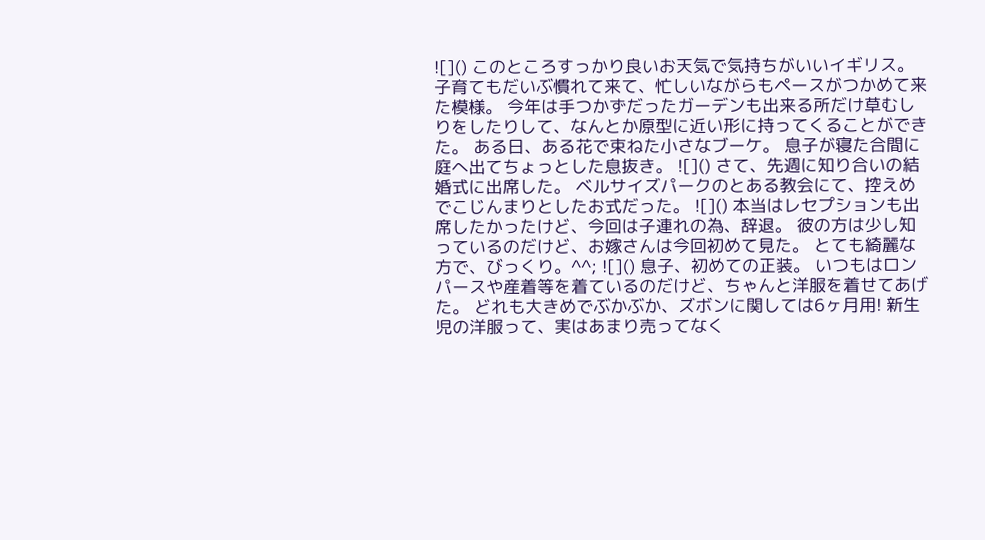![]() このところすっかり良いお天気で気持ちがいいイギリス。 子育てもだいぶ慣れて来て、忙しいながらもペースがつかめて来た模様。 今年は手つかずだったガーデンも出来る所だけ草むしりをしたりして、なんとか原型に近い形に持ってくることができた。 ある日、ある花で束ねた小さなブーケ。 息子が寝た合間に庭へ出てちょっとした息抜き。 ![]() さて、先週に知り合いの結婚式に出席した。 ベルサイズパークのとある教会にて、控えめでこじんまりとしたお式だった。 ![]() 本当はレセプションも出席したかったけど、今回は子連れの為、辞退。 彼の方は少し知っているのだけど、お嫁さんは今回初めて見た。 とても綺麗な方で、びっくり。^^; ![]() 息子、初めての正装。 いつもはロンパースや産着等を着ているのだけど、ちゃんと洋服を着せてあげた。 どれも大きめでぶかぶか、ズボンに関しては6ヶ月用! 新生児の洋服って、実はあまり売ってなく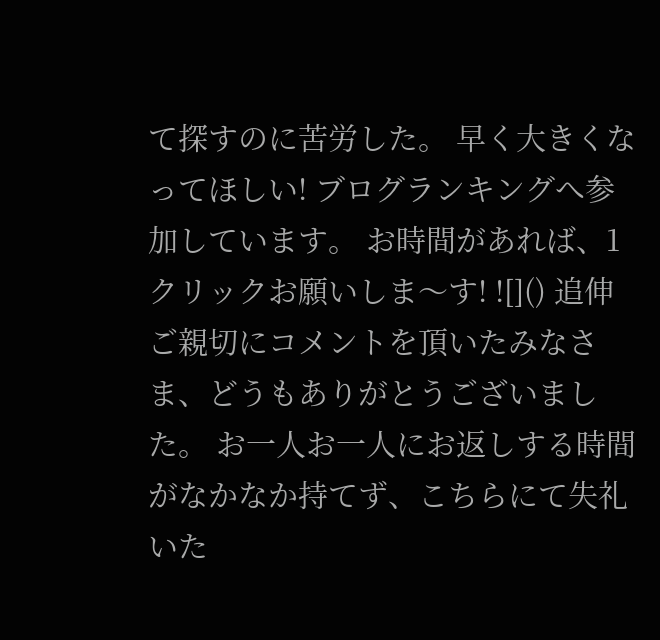て探すのに苦労した。 早く大きくなってほしい! ブログランキングへ参加しています。 お時間があれば、1クリックお願いしま〜す! ![]() 追伸 ご親切にコメントを頂いたみなさま、どうもありがとうございました。 お一人お一人にお返しする時間がなかなか持てず、こちらにて失礼いた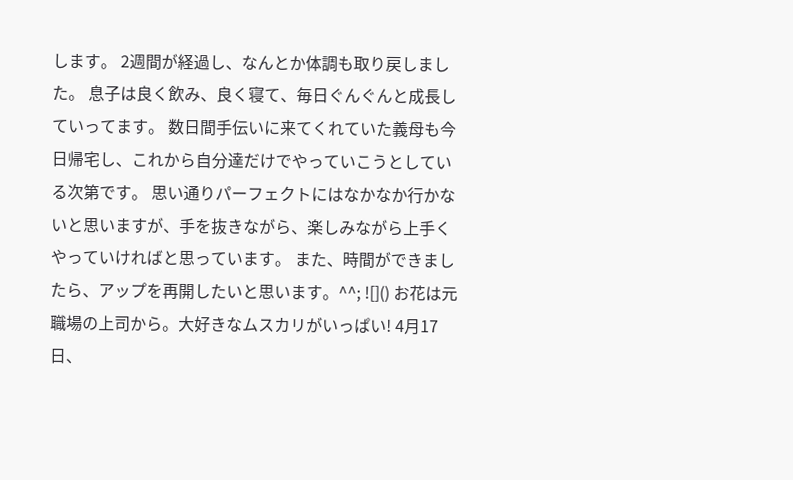します。 2週間が経過し、なんとか体調も取り戻しました。 息子は良く飲み、良く寝て、毎日ぐんぐんと成長していってます。 数日間手伝いに来てくれていた義母も今日帰宅し、これから自分達だけでやっていこうとしている次第です。 思い通りパーフェクトにはなかなか行かないと思いますが、手を抜きながら、楽しみながら上手くやっていければと思っています。 また、時間ができましたら、アップを再開したいと思います。^^; ![]() お花は元職場の上司から。大好きなムスカリがいっぱい! 4月17日、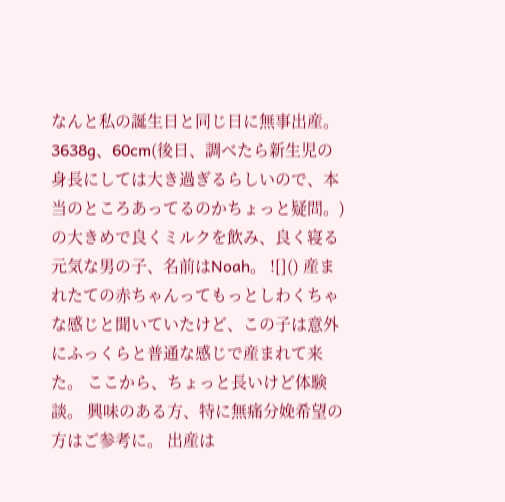なんと私の誕生日と同じ日に無事出産。 3638g、60cm(後日、調べたら新生児の身長にしては大き過ぎるらしいので、本当のところあってるのかちょっと疑問。)の大きめで良くミルクを飲み、良く寝る元気な男の子、名前はNoah。 ![]() 産まれたての赤ちゃんってもっとしわくちゃな感じと聞いていたけど、この子は意外にふっくらと普通な感じで産まれて来た。 ここから、ちょっと長いけど体験談。 興味のある方、特に無痛分娩希望の方はご参考に。 出産は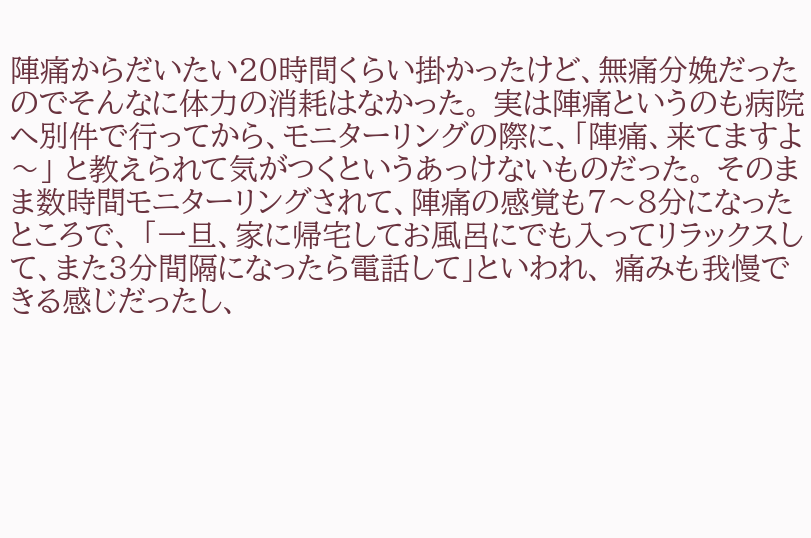陣痛からだいたい20時間くらい掛かったけど、無痛分娩だったのでそんなに体力の消耗はなかった。 実は陣痛というのも病院へ別件で行ってから、モニターリングの際に、「陣痛、来てますよ〜」 と教えられて気がつくというあっけないものだった。 そのまま数時間モニターリングされて、陣痛の感覚も7〜8分になったところで、 「一旦、家に帰宅してお風呂にでも入ってリラックスして、また3分間隔になったら電話して」といわれ、 痛みも我慢できる感じだったし、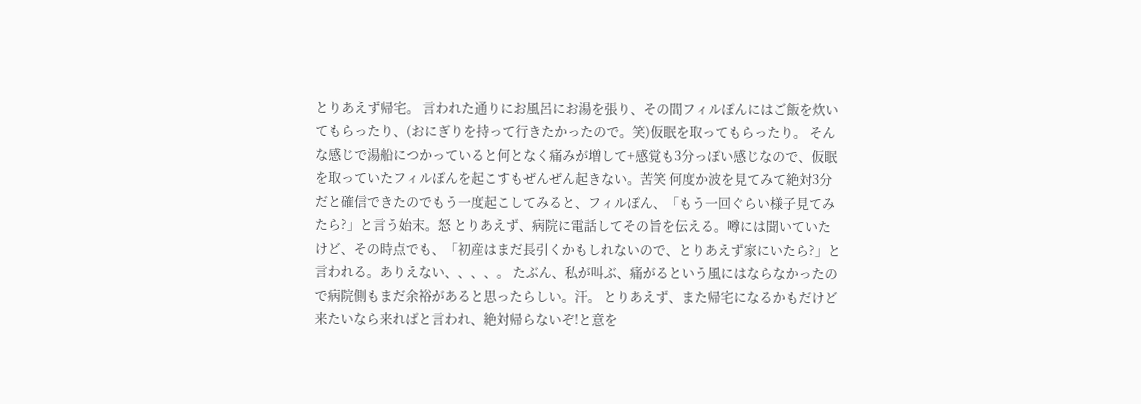とりあえず帰宅。 言われた通りにお風呂にお湯を張り、その間フィルぽんにはご飯を炊いてもらったり、(おにぎりを持って行きたかったので。笑)仮眠を取ってもらったり。 そんな感じで湯船につかっていると何となく痛みが増して+感覚も3分っぽい感じなので、仮眠を取っていたフィルぽんを起こすもぜんぜん起きない。苦笑 何度か波を見てみて絶対3分だと確信できたのでもう一度起こしてみると、フィルぽん、「もう一回ぐらい様子見てみたら?」と言う始末。怒 とりあえず、病院に電話してその旨を伝える。噂には聞いていたけど、その時点でも、「初産はまだ長引くかもしれないので、とりあえず家にいたら?」と言われる。ありえない、、、、。 たぶん、私が叫ぶ、痛がるという風にはならなかったので病院側もまだ余裕があると思ったらしい。汗。 とりあえず、また帰宅になるかもだけど来たいなら来ればと言われ、絶対帰らないぞ!と意を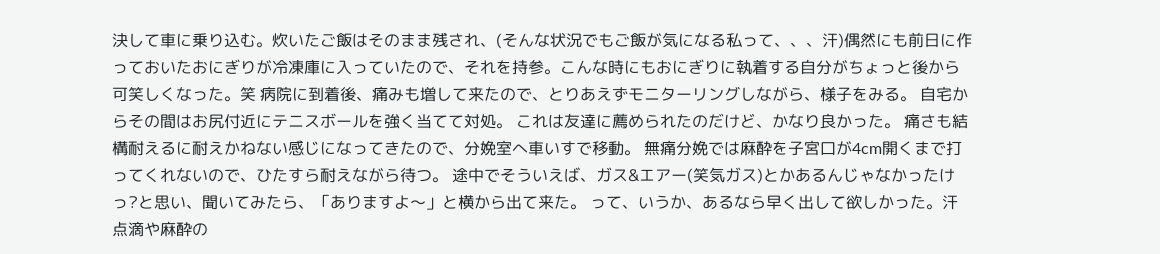決して車に乗り込む。炊いたご飯はそのまま残され、(そんな状況でもご飯が気になる私って、、、汗)偶然にも前日に作っておいたおにぎりが冷凍庫に入っていたので、それを持参。こんな時にもおにぎりに執着する自分がちょっと後から可笑しくなった。笑 病院に到着後、痛みも増して来たので、とりあえずモニターリングしながら、様子をみる。 自宅からその間はお尻付近にテニスボールを強く当てて対処。 これは友達に薦められたのだけど、かなり良かった。 痛さも結構耐えるに耐えかねない感じになってきたので、分娩室へ車いすで移動。 無痛分娩では麻酔を子宮口が4cm開くまで打ってくれないので、ひたすら耐えながら待つ。 途中でそういえば、ガス&エアー(笑気ガス)とかあるんじゃなかったけっ?と思い、聞いてみたら、「ありますよ〜」と横から出て来た。 って、いうか、あるなら早く出して欲しかった。汗 点滴や麻酔の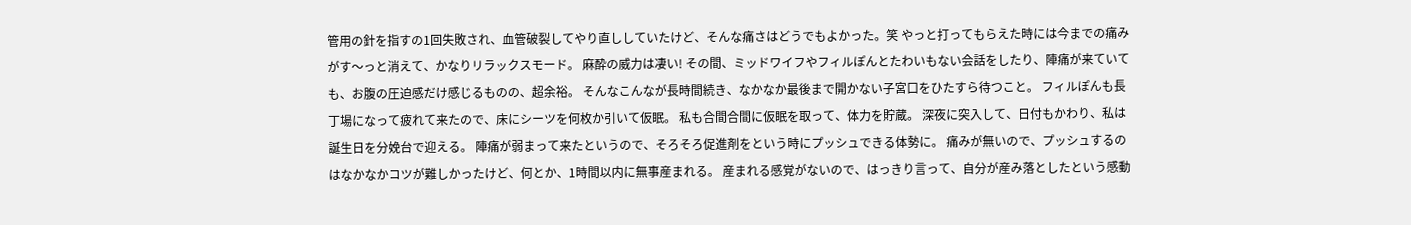管用の針を指すの1回失敗され、血管破裂してやり直ししていたけど、そんな痛さはどうでもよかった。笑 やっと打ってもらえた時には今までの痛みがす〜っと消えて、かなりリラックスモード。 麻酔の威力は凄い! その間、ミッドワイフやフィルぽんとたわいもない会話をしたり、陣痛が来ていても、お腹の圧迫感だけ感じるものの、超余裕。 そんなこんなが長時間続き、なかなか最後まで開かない子宮口をひたすら待つこと。 フィルぽんも長丁場になって疲れて来たので、床にシーツを何枚か引いて仮眠。 私も合間合間に仮眠を取って、体力を貯蔵。 深夜に突入して、日付もかわり、私は誕生日を分娩台で迎える。 陣痛が弱まって来たというので、そろそろ促進剤をという時にプッシュできる体勢に。 痛みが無いので、プッシュするのはなかなかコツが難しかったけど、何とか、1時間以内に無事産まれる。 産まれる感覚がないので、はっきり言って、自分が産み落としたという感動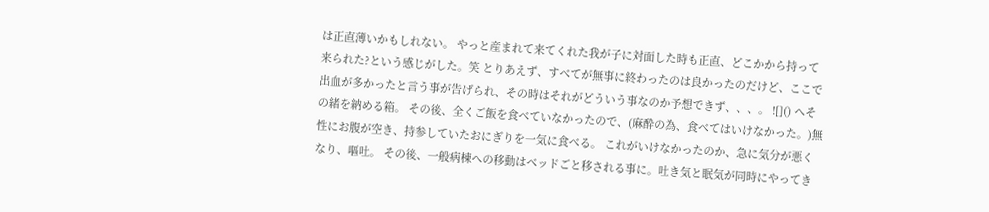は正直薄いかもしれない。 やっと産まれて来てくれた我が子に対面した時も正直、どこかから持って来られた?という感じがした。笑 とりあえず、すべてが無事に終わったのは良かったのだけど、ここで出血が多かったと言う事が告げられ、その時はそれがどういう事なのか予想できず、、、。 ![]() へその緒を納める箱。 その後、全くご飯を食べていなかったので、(麻酔の為、食べてはいけなかった。)無性にお腹が空き、持参していたおにぎりを一気に食べる。 これがいけなかったのか、急に気分が悪くなり、嘔吐。 その後、一般病棟への移動はベッドごと移される事に。吐き気と眠気が同時にやってき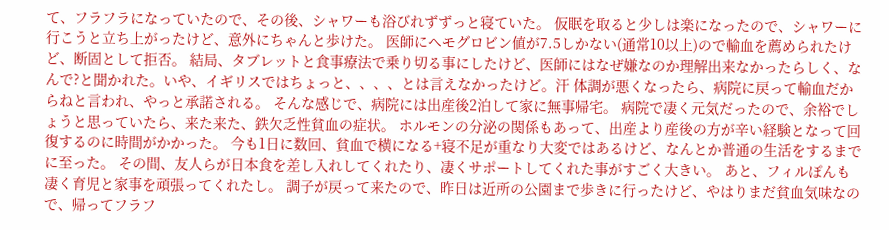て、フラフラになっていたので、その後、シャワーも浴びれずずっと寝ていた。 仮眠を取ると少しは楽になったので、シャワーに行こうと立ち上がったけど、意外にちゃんと歩けた。 医師にヘモグロビン値が7.5しかない(通常10以上)ので輸血を薦められたけど、断固として拒否。 結局、タブレットと食事療法で乗り切る事にしたけど、医師にはなぜ嫌なのか理解出来なかったらしく、なんで?と聞かれた。いや、イギリスではちょっと、、、、とは言えなかったけど。汗 体調が悪くなったら、病院に戻って輸血だからねと言われ、やっと承諾される。 そんな感じで、病院には出産後2泊して家に無事帰宅。 病院で凄く元気だったので、余裕でしょうと思っていたら、来た来た、鉄欠乏性貧血の症状。 ホルモンの分泌の関係もあって、出産より産後の方が辛い経験となって回復するのに時間がかかった。 今も1日に数回、貧血で横になる+寝不足が重なり大変ではあるけど、なんとか普通の生活をするまでに至った。 その間、友人らが日本食を差し入れしてくれたり、凄くサポートしてくれた事がすごく大きい。 あと、フィルぽんも凄く育児と家事を頑張ってくれたし。 調子が戻って来たので、昨日は近所の公園まで歩きに行ったけど、やはりまだ貧血気味なので、帰ってフラフ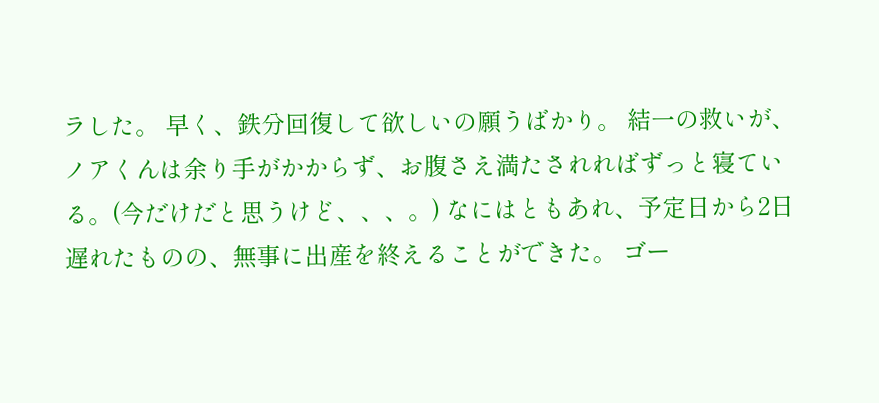ラした。 早く、鉄分回復して欲しいの願うばかり。 結一の救いが、ノアくんは余り手がかからず、お腹さえ満たされればずっと寝ている。(今だけだと思うけど、、、。) なにはともあれ、予定日から2日遅れたものの、無事に出産を終えることができた。 ゴー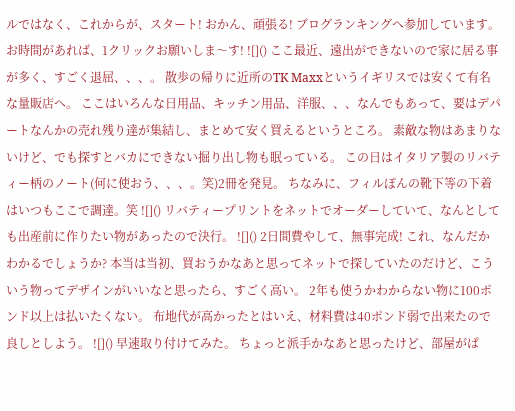ルではなく、これからが、スタート! おかん、頑張る! ブログランキングへ参加しています。 お時間があれば、1クリックお願いしま〜す! ![]() ここ最近、遠出ができないので家に居る事が多く、すごく退屈、、、。 散歩の帰りに近所のTK Maxxというイギリスでは安くて有名な量販店へ。 ここはいろんな日用品、キッチン用品、洋服、、、なんでもあって、要はデパートなんかの売れ残り達が集結し、まとめて安く買えるというところ。 素敵な物はあまりないけど、でも探すとバカにできない掘り出し物も眠っている。 この日はイタリア製のリバティー柄のノート(何に使おう、、、。笑)2冊を発見。 ちなみに、フィルぽんの靴下等の下着はいつもここで調達。笑 ![]() リバティープリントをネットでオーダーしていて、なんとしても出産前に作りたい物があったので決行。 ![]() 2日間費やして、無事完成! これ、なんだかわかるでしょうか? 本当は当初、買おうかなあと思ってネットで探していたのだけど、こういう物ってデザインがいいなと思ったら、すごく高い。 2年も使うかわからない物に100ポンド以上は払いたくない。 布地代が高かったとはいえ、材料費は40ポンド弱で出来たので良しとしよう。 ![]() 早速取り付けてみた。 ちょっと派手かなあと思ったけど、部屋がぱ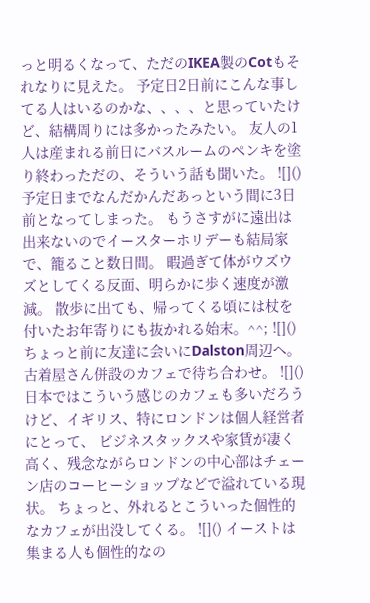っと明るくなって、ただのIKEA製のCotもそれなりに見えた。 予定日2日前にこんな事してる人はいるのかな、、、、と思っていたけど、結構周りには多かったみたい。 友人の1人は産まれる前日にバスルームのペンキを塗り終わっただの、そういう話も聞いた。 ![]() 予定日までなんだかんだあっという間に3日前となってしまった。 もうさすがに遠出は出来ないのでイースターホリデーも結局家で、籠ること数日間。 暇過ぎて体がウズウズとしてくる反面、明らかに歩く速度が激減。 散歩に出ても、帰ってくる頃には杖を付いたお年寄りにも抜かれる始末。^^; ![]() ちょっと前に友達に会いにDalston周辺へ。 古着屋さん併設のカフェで待ち合わせ。 ![]() 日本ではこういう感じのカフェも多いだろうけど、イギリス、特にロンドンは個人経営者にとって、 ビジネスタックスや家賃が凄く高く、残念ながらロンドンの中心部はチェーン店のコーヒーショップなどで溢れている現状。 ちょっと、外れるとこういった個性的なカフェが出没してくる。 ![]() イーストは集まる人も個性的なの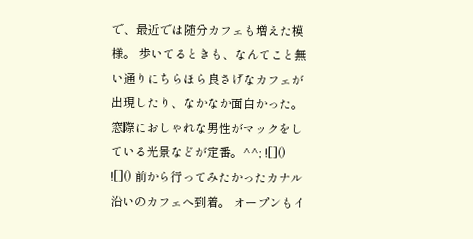で、最近では随分カフェも増えた模様。 歩いてるときも、なんてこと無い通りにちらほら良さげなカフェが出現したり、なかなか面白かった。 窓際におしゃれな男性がマックをしている光景などが定番。^^; ![]() ![]() 前から行ってみたかったカナル沿いのカフェへ到着。 オープンもイ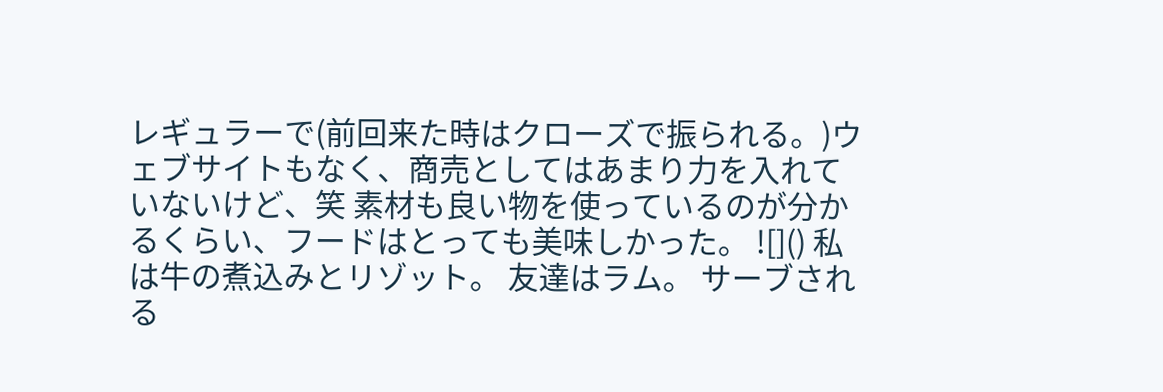レギュラーで(前回来た時はクローズで振られる。)ウェブサイトもなく、商売としてはあまり力を入れていないけど、笑 素材も良い物を使っているのが分かるくらい、フードはとっても美味しかった。 ![]() 私は牛の煮込みとリゾット。 友達はラム。 サーブされる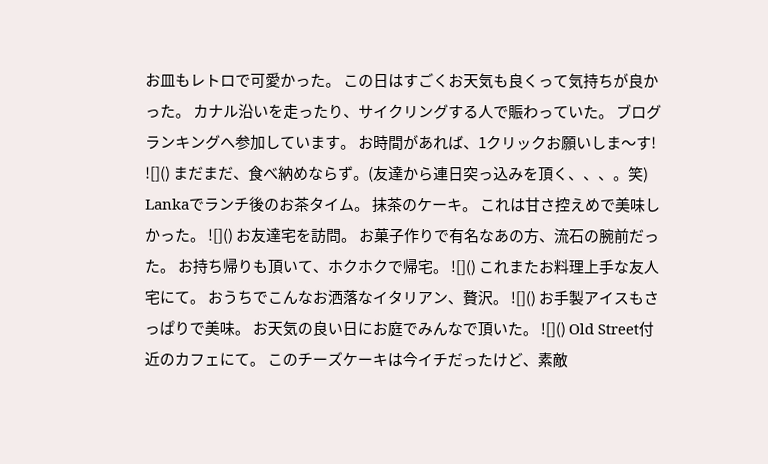お皿もレトロで可愛かった。 この日はすごくお天気も良くって気持ちが良かった。 カナル沿いを走ったり、サイクリングする人で賑わっていた。 ブログランキングへ参加しています。 お時間があれば、1クリックお願いしま〜す! ![]() まだまだ、食べ納めならず。(友達から連日突っ込みを頂く、、、。笑) Lankaでランチ後のお茶タイム。 抹茶のケーキ。 これは甘さ控えめで美味しかった。 ![]() お友達宅を訪問。 お菓子作りで有名なあの方、流石の腕前だった。 お持ち帰りも頂いて、ホクホクで帰宅。 ![]() これまたお料理上手な友人宅にて。 おうちでこんなお洒落なイタリアン、贅沢。 ![]() お手製アイスもさっぱりで美味。 お天気の良い日にお庭でみんなで頂いた。 ![]() Old Street付近のカフェにて。 このチーズケーキは今イチだったけど、素敵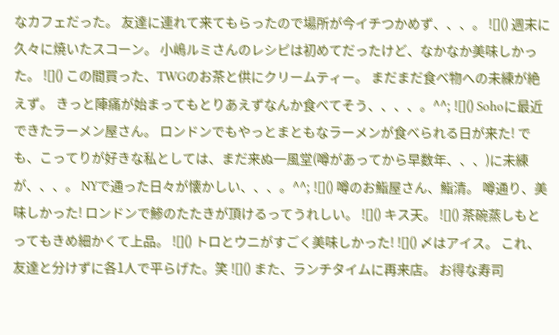なカフェだった。 友達に連れて来てもらったので場所が今イチつかめず、、、。 ![]() 週末に久々に焼いたスコーン。 小嶋ルミさんのレシピは初めてだったけど、なかなか美味しかった。 ![]() この間買った、TWGのお茶と供にクリームティー。 まだまだ食べ物への未練が絶えず。 きっと陣痛が始まってもとりあえずなんか食べてそう、、、、。^^; ![]() Sohoに最近できたラーメン屋さん。 ロンドンでもやっとまともなラーメンが食べられる日が来た! でも、こってりが好きな私としては、まだ来ぬ一風堂(噂があってから早数年、、、)に未練が、、、。 NYで通った日々が懐かしい、、、。^^; ![]() 噂のお鮨屋さん、鮨清。 噂通り、美味しかった! ロンドンで鯵のたたきが頂けるってうれしい。 ![]() キス天。 ![]() 茶碗蒸しもとってもきめ細かくて上品。 ![]() トロとウニがすごく美味しかった! ![]() 〆はアイス。 これ、友達と分けずに各1人で平らげた。笑 ![]() また、ランチタイムに再来店。 お得な寿司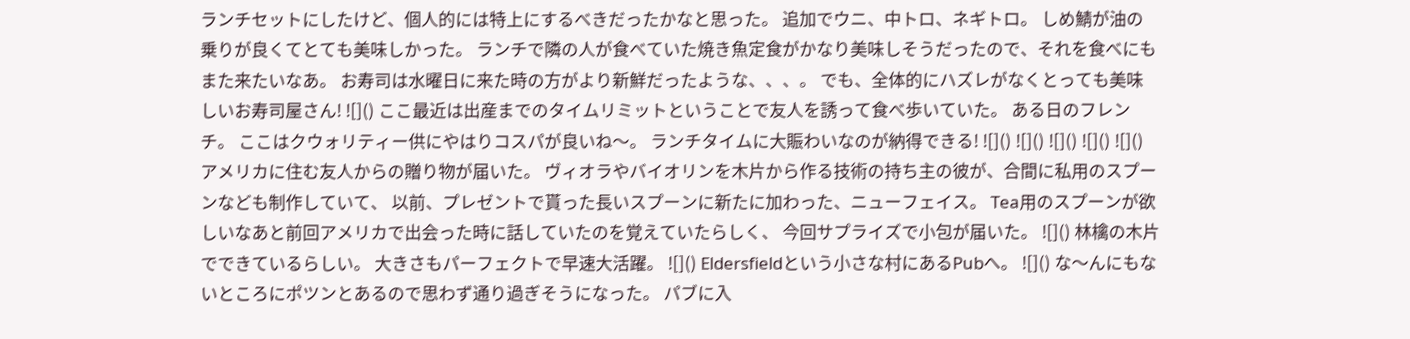ランチセットにしたけど、個人的には特上にするべきだったかなと思った。 追加でウニ、中トロ、ネギトロ。 しめ鯖が油の乗りが良くてとても美味しかった。 ランチで隣の人が食べていた焼き魚定食がかなり美味しそうだったので、それを食べにもまた来たいなあ。 お寿司は水曜日に来た時の方がより新鮮だったような、、、。 でも、全体的にハズレがなくとっても美味しいお寿司屋さん! ![]() ここ最近は出産までのタイムリミットということで友人を誘って食べ歩いていた。 ある日のフレンチ。 ここはクウォリティー供にやはりコスパが良いね〜。 ランチタイムに大賑わいなのが納得できる! ![]() ![]() ![]() ![]() ![]() アメリカに住む友人からの贈り物が届いた。 ヴィオラやバイオリンを木片から作る技術の持ち主の彼が、合間に私用のスプーンなども制作していて、 以前、プレゼントで貰った長いスプーンに新たに加わった、ニューフェイス。 Tea用のスプーンが欲しいなあと前回アメリカで出会った時に話していたのを覚えていたらしく、 今回サプライズで小包が届いた。 ![]() 林檎の木片でできているらしい。 大きさもパーフェクトで早速大活躍。 ![]() Eldersfieldという小さな村にあるPubへ。 ![]() な〜んにもないところにポツンとあるので思わず通り過ぎそうになった。 パブに入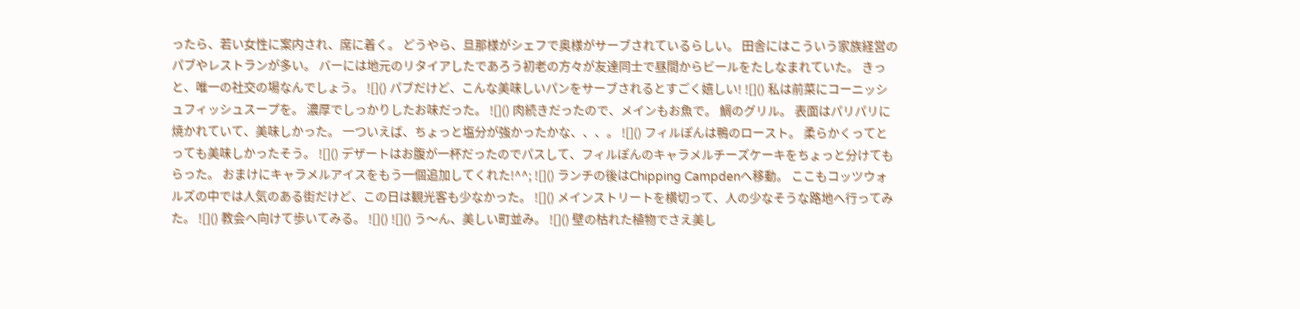ったら、若い女性に案内され、席に着く。 どうやら、旦那様がシェフで奥様がサーブされているらしい。 田舎にはこういう家族経営のパブやレストランが多い。 バーには地元のリタイアしたであろう初老の方々が友達同士で昼間からビールをたしなまれていた。 きっと、唯一の社交の場なんでしょう。 ![]() パブだけど、こんな美味しいパンをサーブされるとすごく嬉しい! ![]() 私は前菜にコーニッシュフィッシュスープを。 濃厚でしっかりしたお味だった。 ![]() 肉続きだったので、メインもお魚で。 鯛のグリル。 表面はパリパリに焼かれていて、美味しかった。 一ついえば、ちょっと塩分が強かったかな、、、。 ![]() フィルぽんは鴨のロースト。 柔らかくってとっても美味しかったそう。 ![]() デザートはお腹が一杯だったのでパスして、フィルぽんのキャラメルチーズケーキをちょっと分けてもらった。 おまけにキャラメルアイスをもう一個追加してくれた!^^; ![]() ランチの後はChipping Campdenへ移動。 ここもコッツウォルズの中では人気のある街だけど、この日は観光客も少なかった。 ![]() メインストリートを横切って、人の少なそうな路地へ行ってみた。 ![]() 教会へ向けて歩いてみる。 ![]() ![]() う〜ん、美しい町並み。 ![]() 壁の枯れた植物でさえ美し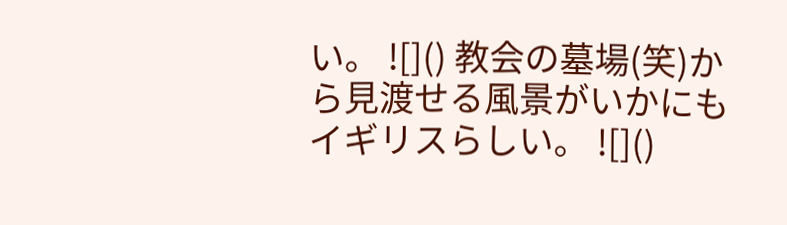い。 ![]() 教会の墓場(笑)から見渡せる風景がいかにもイギリスらしい。 ![]()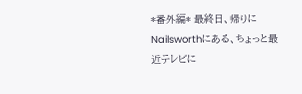*番外編* 最終日、帰りにNailsworthにある、ちょっと最近テレビに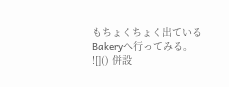もちょくちょく出ているBakeryへ行ってみる。 ![]() 併設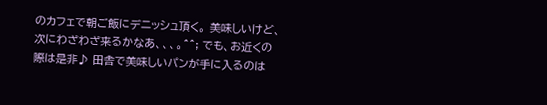のカフェで朝ご飯にデニッシュ頂く。 美味しいけど、次にわざわざ来るかなあ、、、。^^; でも、お近くの際は是非♪ 田舎で美味しいパンが手に入るのは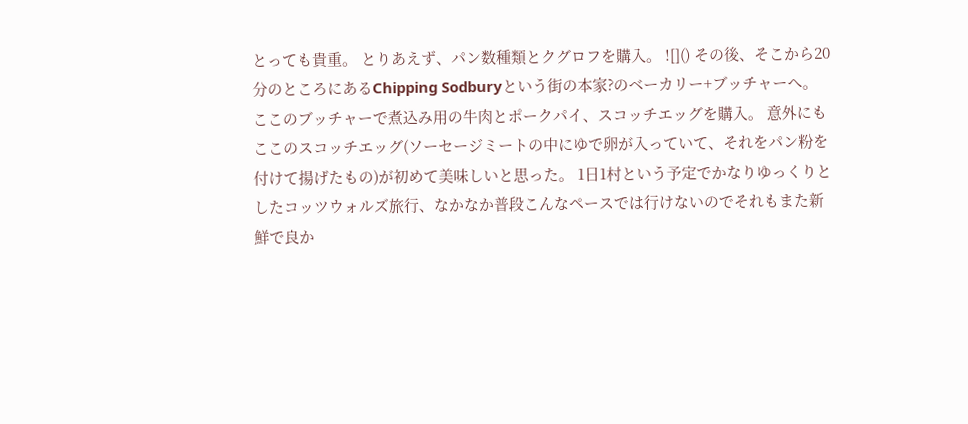とっても貴重。 とりあえず、パン数種類とクグロフを購入。 ![]() その後、そこから20分のところにあるChipping Sodburyという街の本家?のベーカリー+ブッチャーへ。 ここのブッチャーで煮込み用の牛肉とポークパイ、スコッチエッグを購入。 意外にもここのスコッチエッグ(ソーセージミートの中にゆで卵が入っていて、それをパン粉を付けて揚げたもの)が初めて美味しいと思った。 1日1村という予定でかなりゆっくりとしたコッツウォルズ旅行、なかなか普段こんなペースでは行けないのでそれもまた新鮮で良か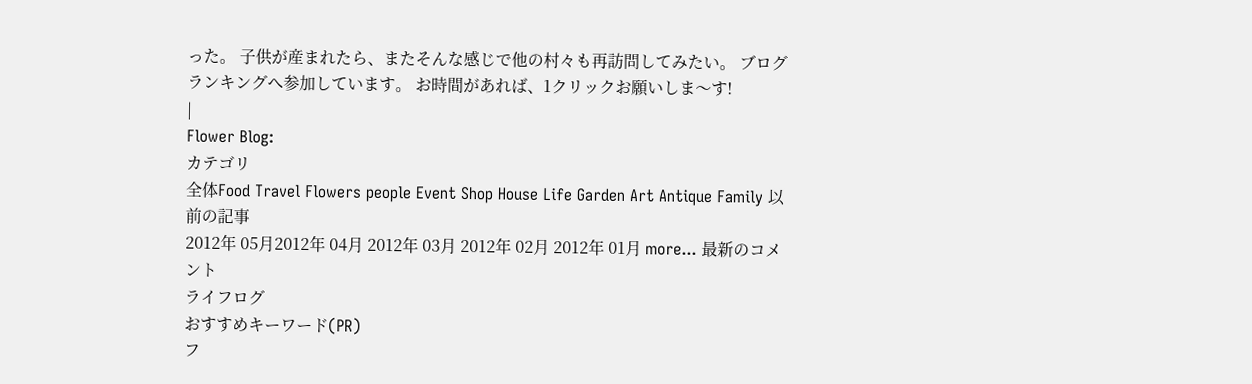った。 子供が産まれたら、またそんな感じで他の村々も再訪問してみたい。 ブログランキングへ参加しています。 お時間があれば、1クリックお願いしま〜す!
|
Flower Blog:
カテゴリ
全体Food Travel Flowers people Event Shop House Life Garden Art Antique Family 以前の記事
2012年 05月2012年 04月 2012年 03月 2012年 02月 2012年 01月 more... 最新のコメント
ライフログ
おすすめキーワード(PR)
フ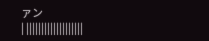ァン
| |||||||||||||||||||